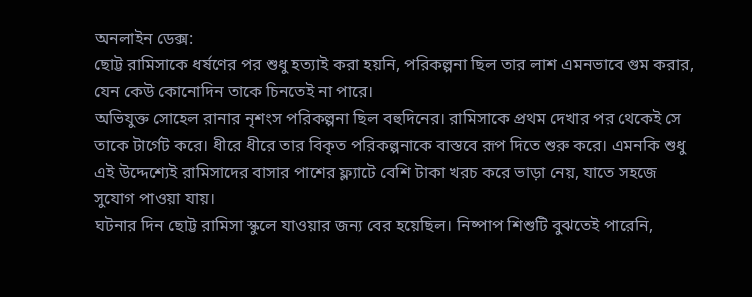অনলাইন ডেক্স:
ছোট্ট রামিসাকে ধর্ষণের পর শুধু হত্যাই করা হয়নি, পরিকল্পনা ছিল তার লাশ এমনভাবে গুম করার, যেন কেউ কোনোদিন তাকে চিনতেই না পারে।
অভিযুক্ত সোহেল রানার নৃশংস পরিকল্পনা ছিল বহুদিনের। রামিসাকে প্রথম দেখার পর থেকেই সে তাকে টার্গেট করে। ধীরে ধীরে তার বিকৃত পরিকল্পনাকে বাস্তবে রূপ দিতে শুরু করে। এমনকি শুধু এই উদ্দেশ্যেই রামিসাদের বাসার পাশের ফ্ল্যাটে বেশি টাকা খরচ করে ভাড়া নেয়, যাতে সহজে সুযোগ পাওয়া যায়।
ঘটনার দিন ছোট্ট রামিসা স্কুলে যাওয়ার জন্য বের হয়েছিল। নিষ্পাপ শিশুটি বুঝতেই পারেনি,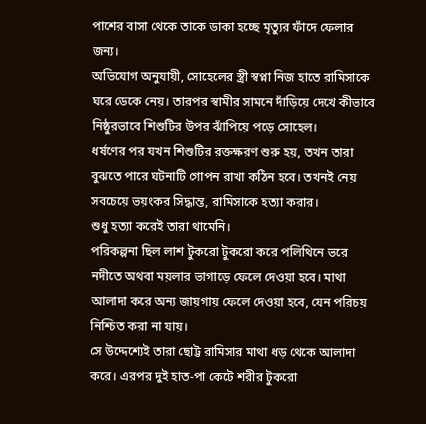পাশের বাসা থেকে তাকে ডাকা হচ্ছে মৃত্যুর ফাঁদে ফেলার জন্য।
অভিযোগ অনুযায়ী, সোহেলের স্ত্রী স্বপ্না নিজ হাতে রামিসাকে ঘরে ডেকে নেয়। তারপর স্বামীর সামনে দাঁড়িয়ে দেখে কীভাবে নিষ্ঠুরভাবে শিশুটির উপর ঝাঁপিয়ে পড়ে সোহেল।
ধর্ষণের পর যখন শিশুটির রক্তক্ষরণ শুরু হয়, তখন তারা বুঝতে পারে ঘটনাটি গোপন রাখা কঠিন হবে। তখনই নেয় সবচেয়ে ভয়ংকর সিদ্ধান্ত, রামিসাকে হত্যা করার।
শুধু হত্যা করেই তারা থামেনি।
পরিকল্পনা ছিল লাশ টুকরো টুকরো করে পলিথিনে ভরে নদীতে অথবা ময়লার ভাগাড়ে ফেলে দেওয়া হবে। মাথা আলাদা করে অন্য জায়গায় ফেলে দেওয়া হবে, যেন পরিচয় নিশ্চিত করা না যায়।
সে উদ্দেশ্যেই তারা ছোট্ট রামিসার মাথা ধড় থেকে আলাদা করে। এরপর দুই হাত-পা কেটে শরীর টুকরো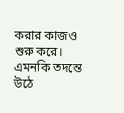করার কাজও শুরু করে।
এমনকি তদন্তে উঠে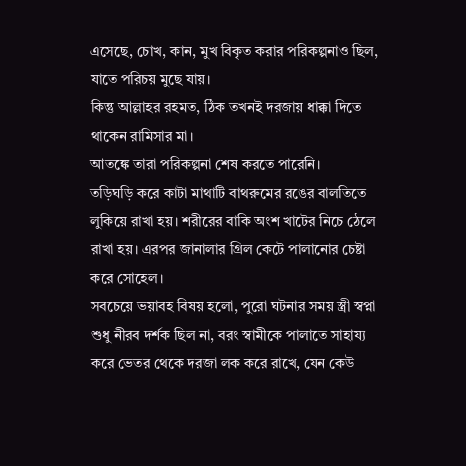এসেছে, চোখ, কান, মুখ বিকৃত করার পরিকল্পনাও ছিল, যাতে পরিচয় মুছে যায়।
কিন্তু আল্লাহর রহমত, ঠিক তখনই দরজায় ধাক্কা দিতে থাকেন রামিসার মা।
আতঙ্কে তারা পরিকল্পনা শেষ করতে পারেনি।
তড়িঘড়ি করে কাটা মাথাটি বাথরুমের রঙের বালতিতে লুকিয়ে রাখা হয়। শরীরের বাকি অংশ খাটের নিচে ঠেলে রাখা হয়। এরপর জানালার গ্রিল কেটে পালানোর চেষ্টা করে সোহেল।
সবচেয়ে ভয়াবহ বিষয় হলো, পুরো ঘটনার সময় স্ত্রী স্বপ্না শুধু নীরব দর্শক ছিল না, বরং স্বামীকে পালাতে সাহায্য করে ভেতর থেকে দরজা লক করে রাখে, যেন কেউ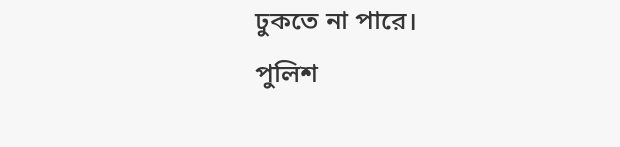ঢুকতে না পারে।
পুলিশ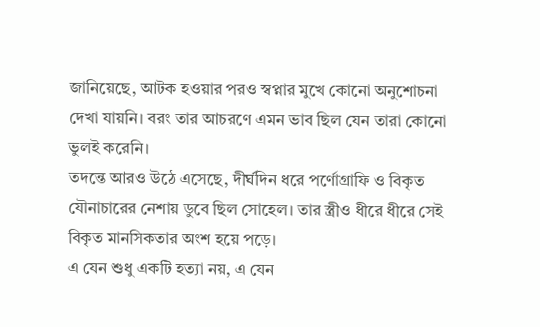জানিয়েছে, আটক হওয়ার পরও স্বপ্নার মুখে কোনো অনুশোচনা দেখা যায়নি। বরং তার আচরণে এমন ভাব ছিল যেন তারা কোনো ভুলই করেনি।
তদন্তে আরও উঠে এসেছে, দীর্ঘদিন ধরে পর্ণোগ্রাফি ও বিকৃত যৌনাচারের নেশায় ডুবে ছিল সোহেল। তার স্ত্রীও ধীরে ধীরে সেই বিকৃত মানসিকতার অংশ হয়ে পড়ে।
এ যেন শুধু একটি হত্যা নয়, এ যেন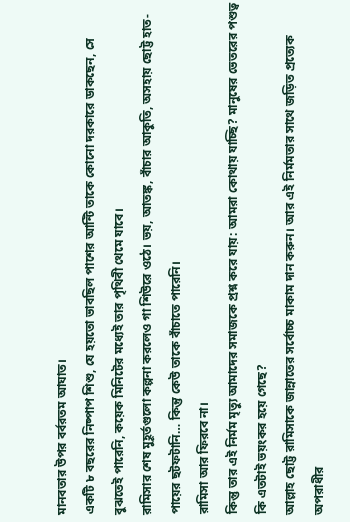মানবতার উপর বর্বরতম আঘাত।
একটি ৮ বছরের নিষ্পাপ শিশু, যে হয়তো ভাবছিল পাশের আন্টি তাকে কোনো দরকারে ডাকছেন, সে বুঝতেই পারেনি, কয়েক মিনিটের মধ্যেই তার পৃথিবী থেমে যাবে।
রামিসার শেষ মুহূর্তগুলো কল্পনা করলেও গা শিউরে ওঠে। ভয়, আতঙ্ক, বাঁচার আকুতি, অসহায় ছোট্ট হাত-পায়ের ছটফটানি… কিন্তু কেউ তাকে বাঁচাতে পারেনি।
রামিসা আর ফিরবে না।
কিন্তু তার এই নির্মম মৃত্যু আমাদের সমাজকে প্রশ্ন করে যায়: আমরা কোথায় যাচ্ছি? মানুষের ভেতরের পশুত্ব কি এতটাই ভয়ংকর হয়ে গেছে?
আল্লাহ ছোট্ট রামিসাকে জান্নাতের সর্বোচ্চ মাকাম দান করুন। আর এই নির্মমতার সাথে জড়িত প্রত্যেক অপরাধীর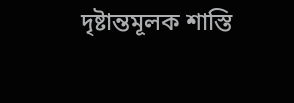দৃষ্টান্তমূলক শাস্তি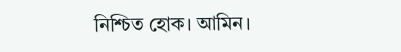নিশ্চিত হোক। আমিন।